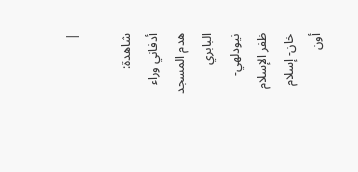|

شاهدة:
أدفاني وراء هدم المسجد البابري
نيودلهي-
ظفر الإسلام خان- إسلام أون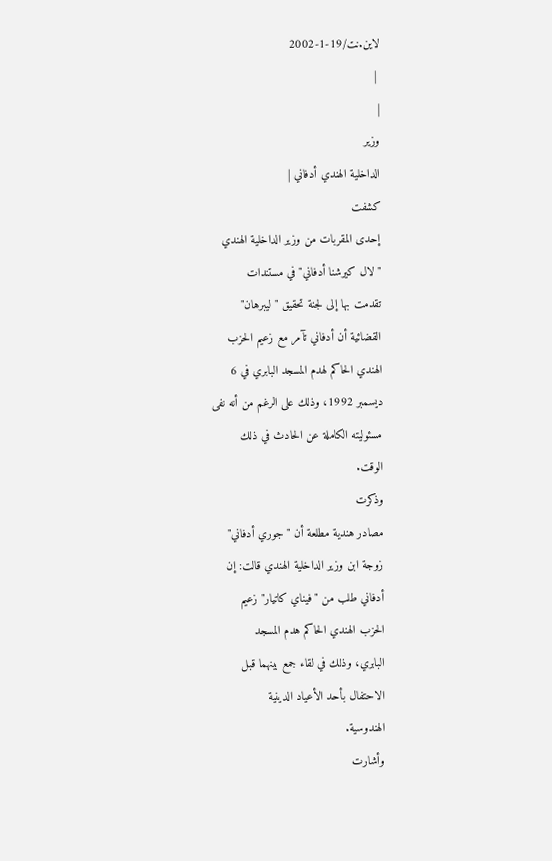لاين.نت/19-1-2002
 |
|
وزير
الداخلية الهندي أدفاني |
كشفت
إحدى المقربات من وزير الداخلية الهندي
"لال كيرشنا أدفاني" في مستندات
تقدمت بها إلى لجنة تحقيق "ليبرهان"
القضائية أن أدفاني تآمر مع زعيم الحزب
الهندي الحاكم لهدم المسجد البابري في 6
ديسمبر 1992، وذلك على الرغم من أنه نفى
مسئوليته الكاملة عن الحادث في ذلك
الوقت.
وذكرت
مصادر هندية مطلعة أن "جوري أدفاني"
زوجة ابن وزير الداخلية الهندي قالت: إن
أدفاني طلب من "فيناي كاتيار" زعيم
الحزب الهندي الحاكم هدم المسجد
البابري، وذلك في لقاء جمع بينهما قبل
الاحتفال بأحد الأعياد الدينية
الهندوسية.
وأشارت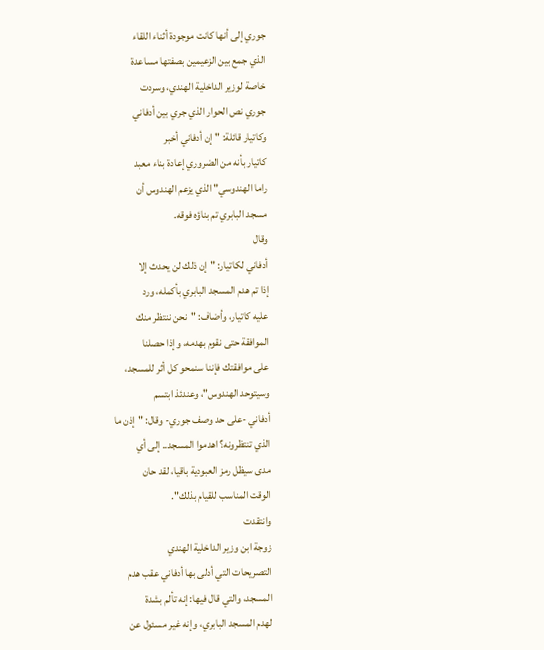جوري إلى أنها كانت موجودة أثناء اللقاء
الذي جمع بين الزعيمين بصفتها مساعدة
خاصة لوزير الداخلية الهندي، وسردت
جوري نص الحوار الذي جري بين أدفاني
وكاتيار قائلة: "إن أدفاني أخبر
كاتيار بأنه من الضروري إعادة بناء معبد
راما الهندوسي" الذي يزعم الهندوس أن
مسجد البابري تم بناؤه فوقه.
وقال
أدفاني لكاتيار: "إن ذلك لن يحدث إلا
إذا تم هدم المسجد البابري بأكمله، ورد
عليه كاتيار، وأضاف: "نحن ننتظر منك
الموافقة حتى نقوم بهدمه، وإذا حصلنا
على موافقتك فإننا سنمحو كل أثر للمسجد،
وسيتوحد الهندوس"، وعندئذ ابتسم
أدفاني -على حد وصف جوري- وقال: "إذن ما
الذي تنتظرونه؟ اهدموا المسجد.. إلى أي
مدى سيظل رمز العبودية باقيا، لقد حان
الوقت المناسب للقيام بذلك".
وانتقدت
زوجة ابن وزير الداخلية الهندي
التصريحات التي أدلى بها أدفاني عقب هدم
المسجد، والتي قال فيها: إنه تألم بشدة
لهدم المسجد البابري، وإنه غير مسئول عن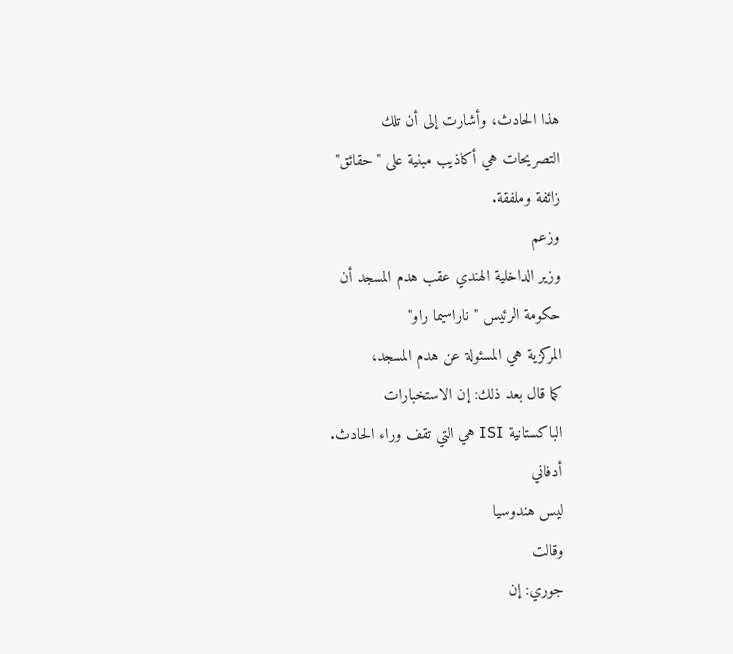هذا الحادث، وأشارت إلى أن تلك
التصريحات هي أكاذيب مبنية على "حقائق"
زائفة وملفقة.
وزعم
وزير الداخلية الهندي عقب هدم المسجد أن
حكومة الرئيس "ناراسيما راو"
المركزية هي المسئولة عن هدم المسجد،
كما قال بعد ذلك: إن الاستخبارات
الباكستانية ISI هي التي تقف وراء الحادث.
أدفاني
ليس هندوسيا
وقالت
جوري: إن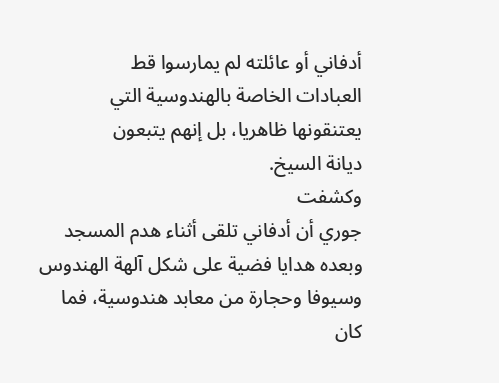أدفاني أو عائلته لم يمارسوا قط
العبادات الخاصة بالهندوسية التي
يعتنقونها ظاهريا، بل إنهم يتبعون
ديانة السيخ.
وكشفت
جوري أن أدفاني تلقى أثناء هدم المسجد
وبعده هدايا فضية على شكل آلهة الهندوس
وسيوفا وحجارة من معابد هندوسية، فما
كان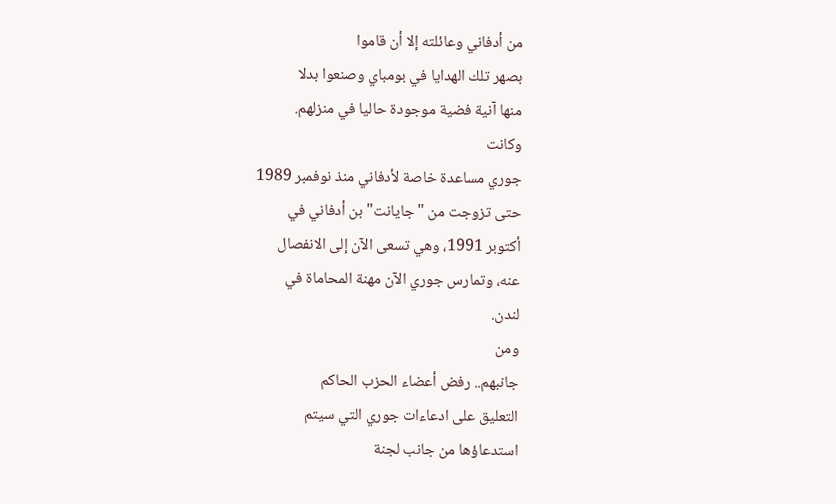من أدفاني وعائلته إلا أن قاموا
بصهر تلك الهدايا في بومباي وصنعوا بدلا
منها آنية فضية موجودة حاليا في منزلهم.
وكانت
جوري مساعدة خاصة لأدفاني منذ نوفمبر 1989
حتى تزوجت من "جايانت" بن أدفاني في
أكتوبر 1991، وهي تسعى الآن إلى الانفصال
عنه، وتمارس جوري الآن مهنة المحاماة في
لندن.
ومن
جانبهم.. رفض أعضاء الحزب الحاكم
التعليق على ادعاءات جوري التي سيتم
استدعاؤها من جانب لجنة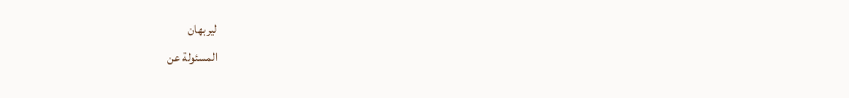ليربهان
المسئولة عن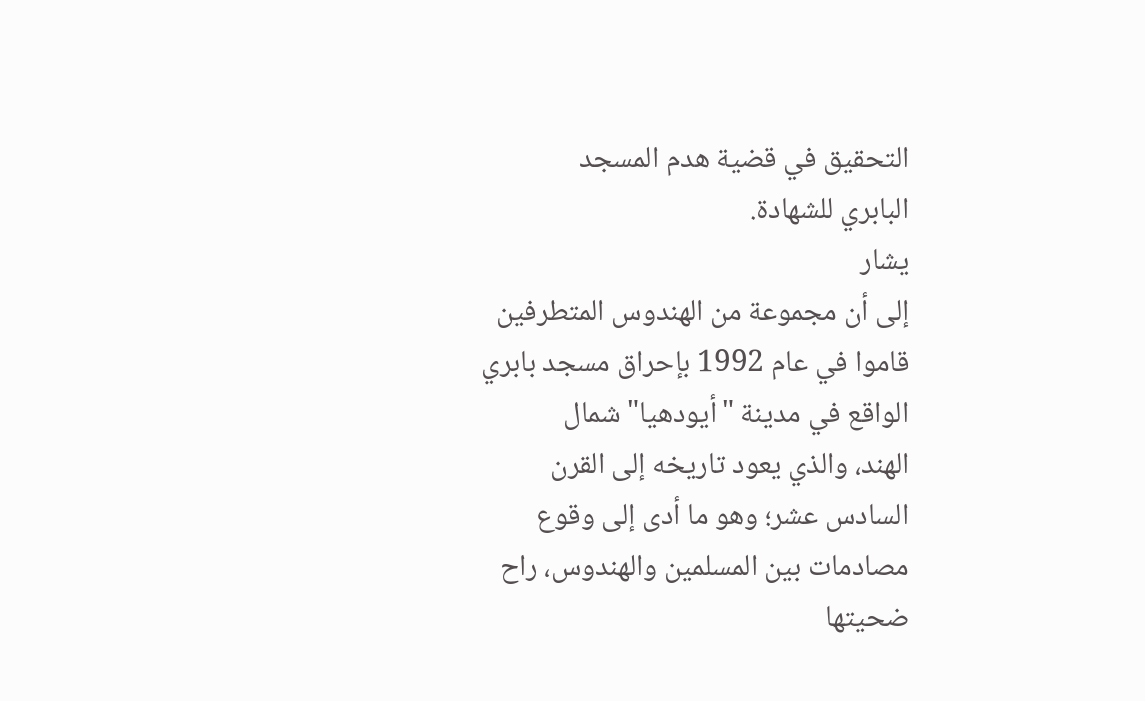التحقيق في قضية هدم المسجد
البابري للشهادة.
يشار
إلى أن مجموعة من الهندوس المتطرفين
قاموا في عام 1992 بإحراق مسجد بابري
الواقع في مدينة "أيودهيا" شمال
الهند، والذي يعود تاريخه إلى القرن
السادس عشر؛ وهو ما أدى إلى وقوع
مصادمات بين المسلمين والهندوس، راح
ضحيتها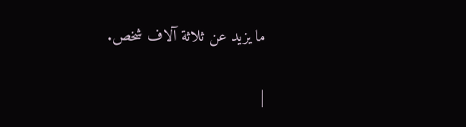ما يزيد عن ثلاثة آلاف شخص.

|